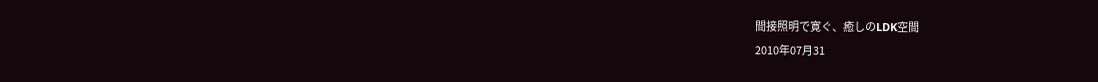間接照明で寛ぐ、癒しのLDK空間
2010年07月31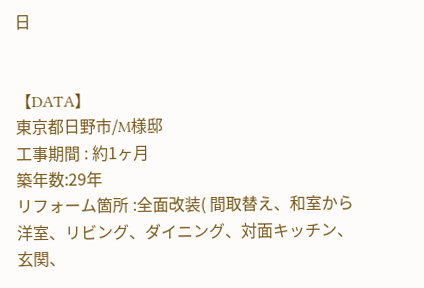日


【DATA】
東京都日野市/M様邸
工事期間 : 約1ヶ月
築年数:29年
リフォーム箇所 :全面改装( 間取替え、和室から洋室、リビング、ダイニング、対面キッチン、玄関、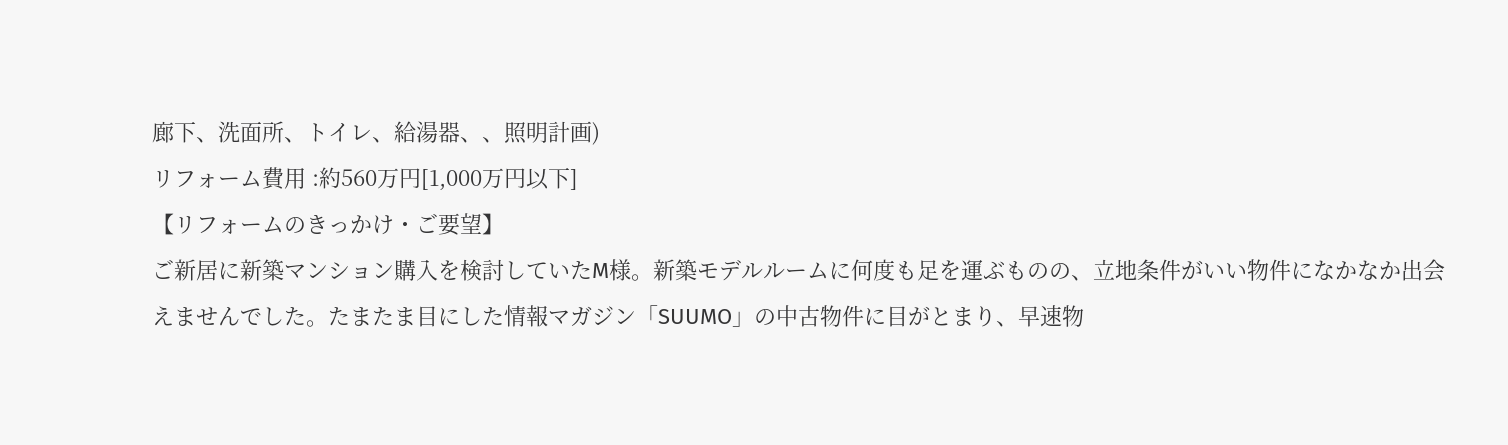廊下、洗面所、トイレ、給湯器、、照明計画)
リフォーム費用 :約560万円[1,000万円以下]
【リフォームのきっかけ・ご要望】
ご新居に新築マンション購入を検討していたM様。新築モデルルームに何度も足を運ぶものの、立地条件がいい物件になかなか出会えませんでした。たまたま目にした情報マガジン「SUUMO」の中古物件に目がとまり、早速物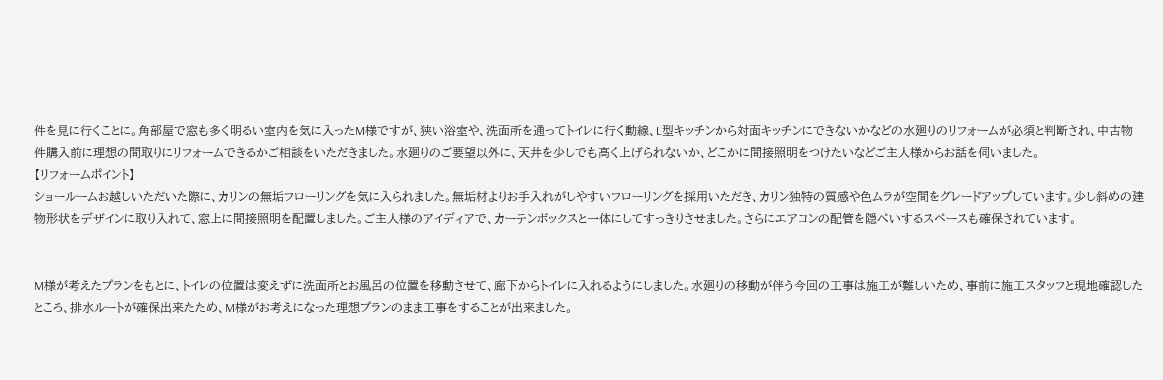件を見に行くことに。角部屋で窓も多く明るい室内を気に入ったM様ですが、狭い浴室や、洗面所を通ってトイレに行く動線、L型キッチンから対面キッチンにできないかなどの水廻りのリフォームが必須と判断され、中古物件購入前に理想の間取りにリフォームできるかご相談をいただきました。水廻りのご要望以外に、天井を少しでも高く上げられないか、どこかに間接照明をつけたいなどご主人様からお話を伺いました。
【リフォームポイント】
ショールームお越しいただいた際に、カリンの無垢フローリングを気に入られました。無垢材よりお手入れがしやすいフローリングを採用いただき、カリン独特の質感や色ムラが空間をグレードアップしています。少し斜めの建物形状をデザインに取り入れて、窓上に間接照明を配置しました。ご主人様のアイディアで、カーテンボックスと一体にしてすっきりさせました。さらにエアコンの配管を隠ぺいするスペースも確保されています。


M様が考えたプランをもとに、トイレの位置は変えずに洗面所とお風呂の位置を移動させて、廊下からトイレに入れるようにしました。水廻りの移動が伴う今回の工事は施工が難しいため、事前に施工スタッフと現地確認したところ、排水ルートが確保出来たため、M様がお考えになった理想プランのまま工事をすることが出来ました。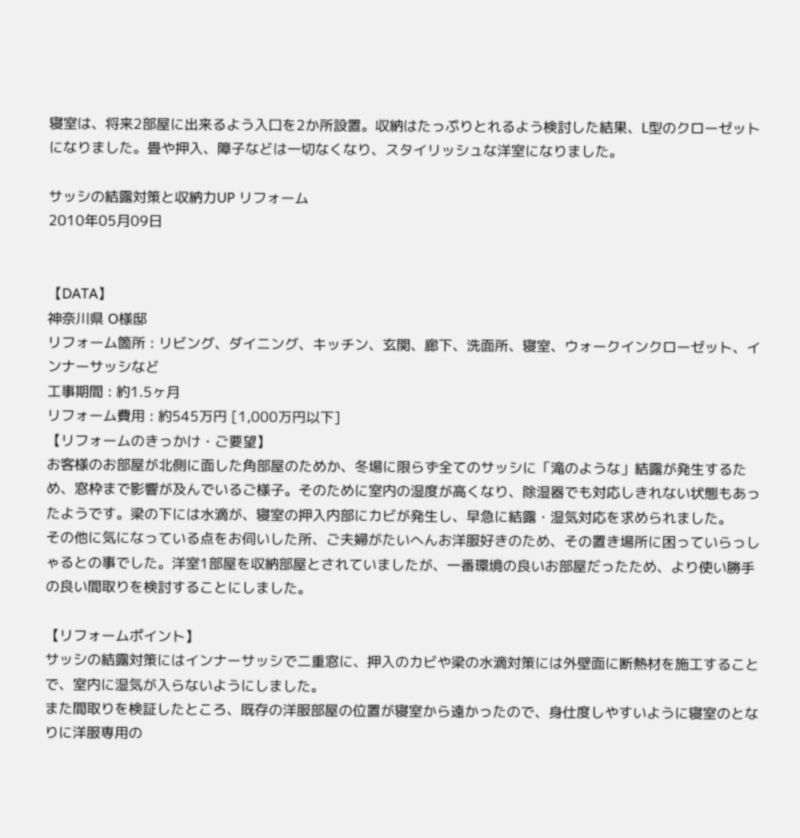寝室は、将来2部屋に出来るよう入口を2か所設置。収納はたっぷりとれるよう検討した結果、L型のクローゼットになりました。畳や押入、障子などは一切なくなり、スタイリッシュな洋室になりました。

サッシの結露対策と収納力UP リフォーム
2010年05月09日


【DATA】
神奈川県 O様邸
リフォーム箇所 : リビング、ダイニング、キッチン、玄関、廊下、洗面所、寝室、ウォークインクローゼット、インナーサッシなど
工事期間 : 約1.5ヶ月
リフォーム費用 : 約545万円 [1,000万円以下]
【リフォームのきっかけ・ご要望】
お客様のお部屋が北側に面した角部屋のためか、冬場に限らず全てのサッシに「滝のような」結露が発生するため、窓枠まで影響が及んでいるご様子。そのために室内の湿度が高くなり、除湿器でも対応しきれない状態もあったようです。梁の下には水滴が、寝室の押入内部にカビが発生し、早急に結露・湿気対応を求められました。
その他に気になっている点をお伺いした所、ご夫婦がたいへんお洋服好きのため、その置き場所に困っていらっしゃるとの事でした。洋室1部屋を収納部屋とされていましたが、一番環境の良いお部屋だったため、より使い勝手の良い間取りを検討することにしました。

【リフォームポイント】
サッシの結露対策にはインナーサッシで二重窓に、押入のカビや梁の水滴対策には外壁面に断熱材を施工することで、室内に湿気が入らないようにしました。
また間取りを検証したところ、既存の洋服部屋の位置が寝室から遠かったので、身仕度しやすいように寝室のとなりに洋服専用の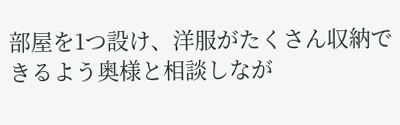部屋を1つ設け、洋服がたくさん収納できるよう奥様と相談しなが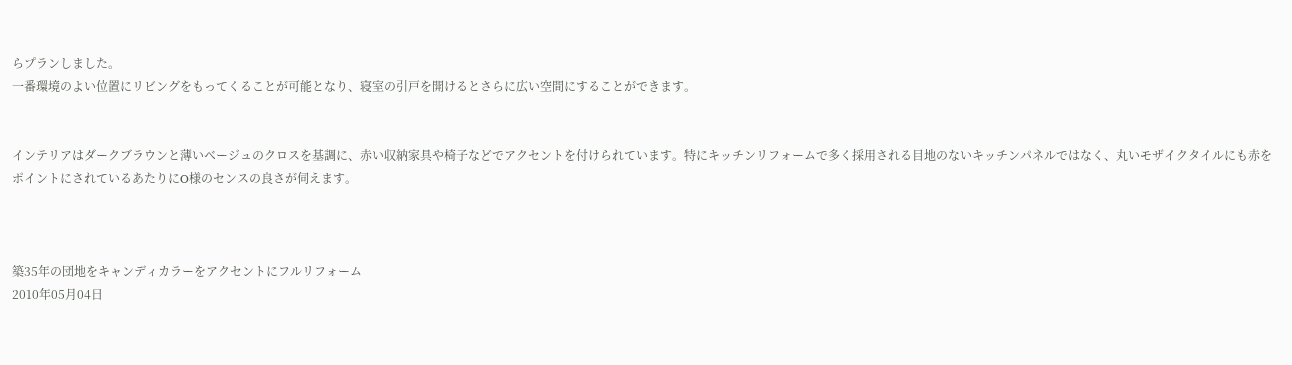らプランしました。
一番環境のよい位置にリビングをもってくることが可能となり、寝室の引戸を開けるとさらに広い空間にすることができます。


インテリアはダークブラウンと薄いベージュのクロスを基調に、赤い収納家具や椅子などでアクセントを付けられています。特にキッチンリフォームで多く採用される目地のないキッチンパネルではなく、丸いモザイクタイルにも赤をポイントにされているあたりにO様のセンスの良さが伺えます。



築35年の団地をキャンディカラーをアクセントにフルリフォーム
2010年05月04日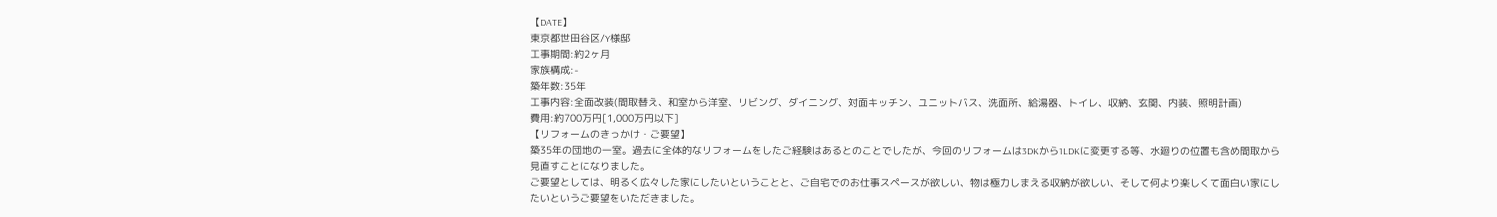【DATE】
東京都世田谷区/Y様邸
工事期間:約2ヶ月
家族構成:-
築年数:35年
工事内容:全面改装(間取替え、和室から洋室、リビング、ダイニング、対面キッチン、ユニットバス、洗面所、給湯器、トイレ、収納、玄関、内装、照明計画)
費用:約700万円[1,000万円以下]
【リフォームのきっかけ・ご要望】
築35年の団地の一室。過去に全体的なリフォームをしたご経験はあるとのことでしたが、今回のリフォームは3DKから1LDKに変更する等、水廻りの位置も含め間取から見直すことになりました。
ご要望としては、明るく広々した家にしたいということと、ご自宅でのお仕事スペースが欲しい、物は極力しまえる収納が欲しい、そして何より楽しくて面白い家にしたいというご要望をいただきました。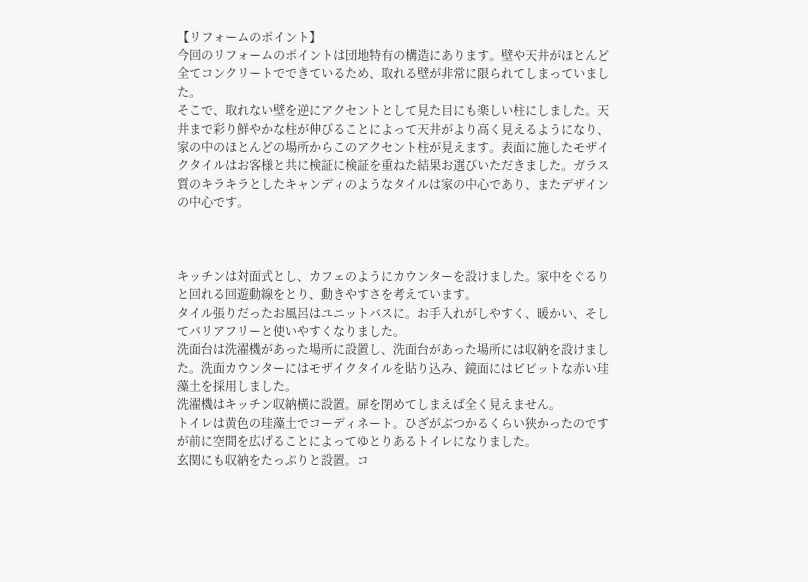【リフォームのポイント】
今回のリフォームのポイントは団地特有の構造にあります。壁や天井がほとんど全てコンクリートでできているため、取れる壁が非常に限られてしまっていました。
そこで、取れない壁を逆にアクセントとして見た目にも楽しい柱にしました。天井まで彩り鮮やかな柱が伸びることによって天井がより高く見えるようになり、家の中のほとんどの場所からこのアクセント柱が見えます。表面に施したモザイクタイルはお客様と共に検証に検証を重ねた結果お選びいただきました。ガラス質のキラキラとしたキャンディのようなタイルは家の中心であり、またデザインの中心です。



キッチンは対面式とし、カフェのようにカウンターを設けました。家中をぐるりと回れる回遊動線をとり、動きやすさを考えています。
タイル張りだったお風呂はユニットバスに。お手入れがしやすく、暖かい、そしてバリアフリーと使いやすくなりました。
洗面台は洗濯機があった場所に設置し、洗面台があった場所には収納を設けました。洗面カウンターにはモザイクタイルを貼り込み、鏡面にはビビットな赤い珪藻土を採用しました。
洗濯機はキッチン収納横に設置。扉を閉めてしまえば全く見えません。
トイレは黄色の珪藻土でコーディネート。ひざがぶつかるくらい狭かったのですが前に空間を広げることによってゆとりあるトイレになりました。
玄関にも収納をたっぷりと設置。コ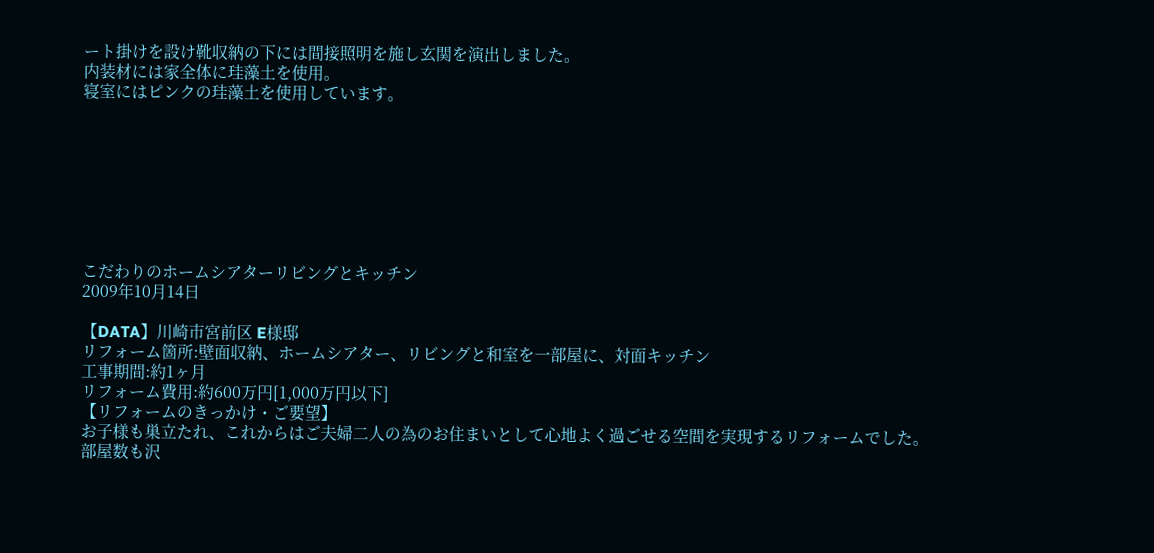ート掛けを設け靴収納の下には間接照明を施し玄関を演出しました。
内装材には家全体に珪藻土を使用。
寝室にはピンクの珪藻土を使用しています。








こだわりのホームシアターリビングとキッチン
2009年10月14日

【DATA】川崎市宮前区 E様邸
リフォーム箇所:壁面収納、ホームシアター、リビングと和室を一部屋に、対面キッチン
工事期間:約1ヶ月
リフォーム費用:約600万円[1,000万円以下]
【リフォームのきっかけ・ご要望】
お子様も巣立たれ、これからはご夫婦二人の為のお住まいとして心地よく過ごせる空間を実現するリフォームでした。
部屋数も沢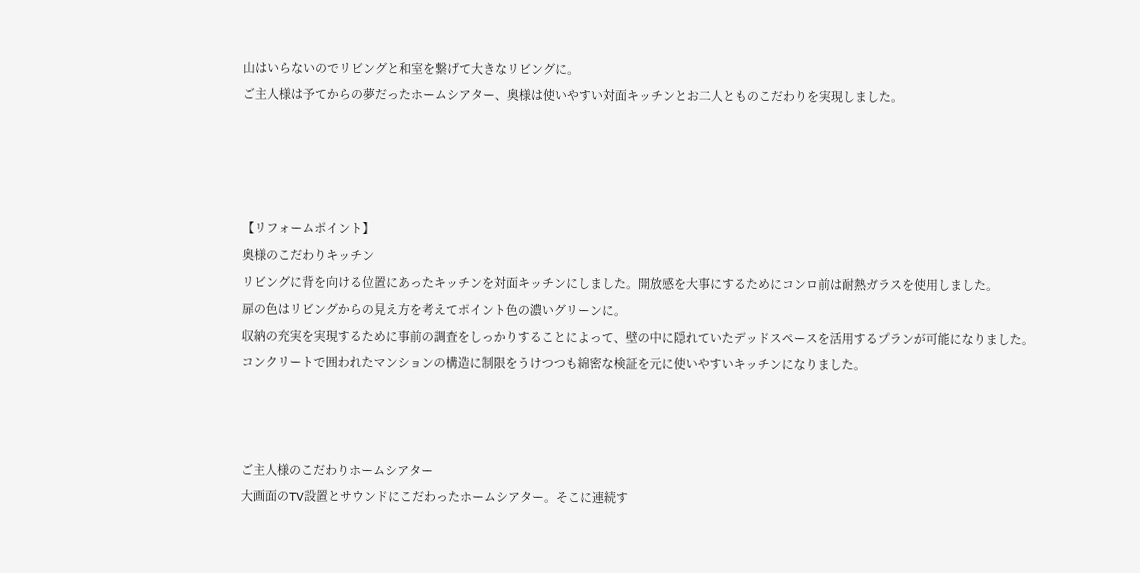山はいらないのでリビングと和室を繋げて大きなリビングに。
ご主人様は予てからの夢だったホームシアター、奥様は使いやすい対面キッチンとお二人とものこだわりを実現しました。




【リフォームポイント】
奥様のこだわりキッチン
リビングに背を向ける位置にあったキッチンを対面キッチンにしました。開放感を大事にするためにコンロ前は耐熱ガラスを使用しました。
扉の色はリビングからの見え方を考えてポイント色の濃いグリーンに。
収納の充実を実現するために事前の調査をしっかりすることによって、壁の中に隠れていたデッドスペースを活用するプランが可能になりました。
コンクリートで囲われたマンションの構造に制限をうけつつも綿密な検証を元に使いやすいキッチンになりました。



ご主人様のこだわりホームシアター
大画面のTV設置とサウンドにこだわったホームシアター。そこに連続す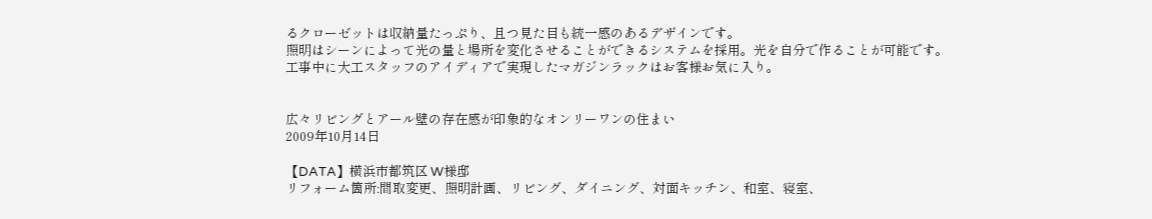るクローゼットは収納量たっぷり、且つ見た目も統一感のあるデザインです。
照明はシーンによって光の量と場所を変化させることができるシステムを採用。光を自分で作ることが可能です。
工事中に大工スタッフのアイディアで実現したマガジンラックはお客様お気に入り。


広々リビングとアール壁の存在感が印象的なオンリーワンの住まい
2009年10月14日

【DATA】横浜市都筑区 W様邸
リフォーム箇所:間取変更、照明計画、リビング、ダイニング、対面キッチン、和室、寝室、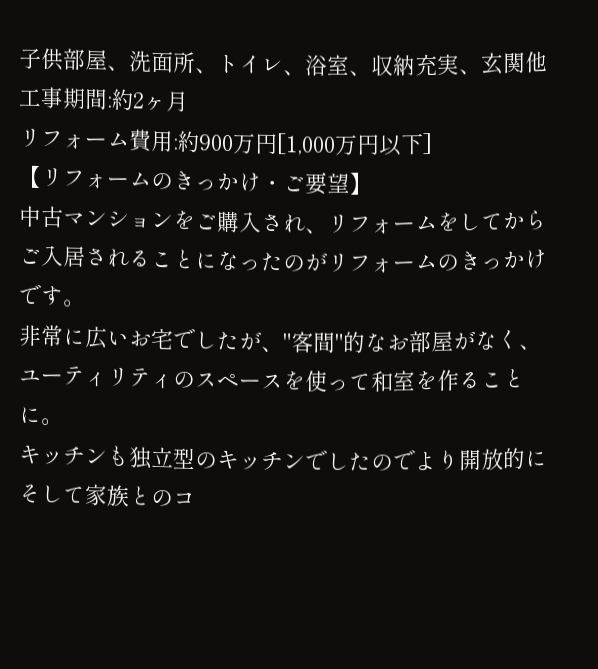子供部屋、洗面所、トイレ、浴室、収納充実、玄関他
工事期間:約2ヶ月
リフォーム費用:約900万円[1,000万円以下]
【リフォームのきっかけ・ご要望】
中古マンションをご購入され、リフォームをしてからご入居されることになったのがリフォームのきっかけです。
非常に広いお宅でしたが、"客間"的なお部屋がなく、ユーティリティのスペースを使って和室を作ることに。
キッチンも独立型のキッチンでしたのでより開放的にそして家族とのコ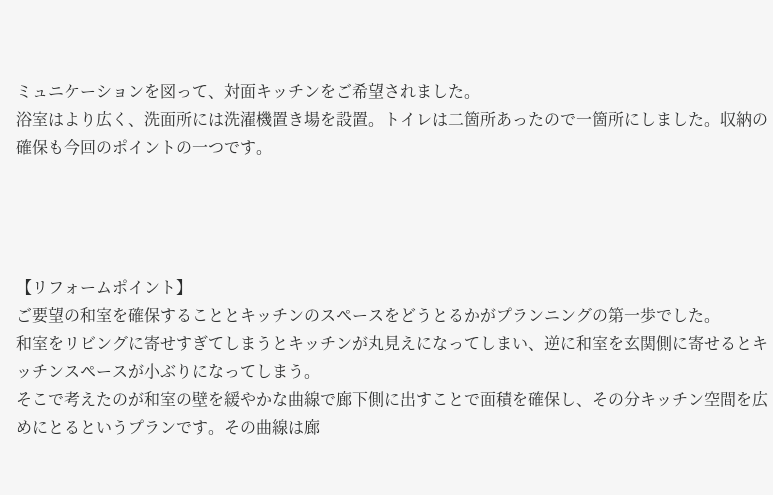ミュニケーションを図って、対面キッチンをご希望されました。
浴室はより広く、洗面所には洗濯機置き場を設置。トイレは二箇所あったので一箇所にしました。収納の確保も今回のポイントの一つです。




【リフォームポイント】
ご要望の和室を確保することとキッチンのスペースをどうとるかがプランニングの第一歩でした。
和室をリビングに寄せすぎてしまうとキッチンが丸見えになってしまい、逆に和室を玄関側に寄せるとキッチンスペースが小ぶりになってしまう。
そこで考えたのが和室の壁を緩やかな曲線で廊下側に出すことで面積を確保し、その分キッチン空間を広めにとるというプランです。その曲線は廊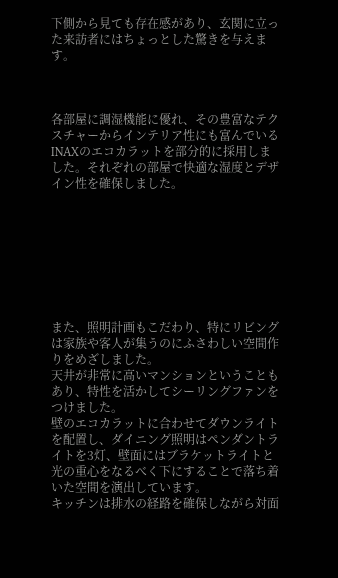下側から見ても存在感があり、玄関に立った来訪者にはちょっとした驚きを与えます。



各部屋に調湿機能に優れ、その豊富なテクスチャーからインテリア性にも富んでいるINAXのエコカラットを部分的に採用しました。それぞれの部屋で快適な湿度とデザイン性を確保しました。








また、照明計画もこだわり、特にリビングは家族や客人が集うのにふさわしい空間作りをめざしました。
天井が非常に高いマンションということもあり、特性を活かしてシーリングファンをつけました。
壁のエコカラットに合わせてダウンライトを配置し、ダイニング照明はペンダントライトを3灯、壁面にはブラケットライトと光の重心をなるべく下にすることで落ち着いた空間を演出しています。
キッチンは排水の経路を確保しながら対面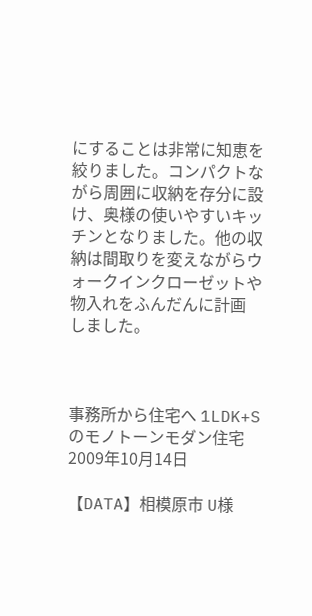にすることは非常に知恵を絞りました。コンパクトながら周囲に収納を存分に設け、奥様の使いやすいキッチンとなりました。他の収納は間取りを変えながらウォークインクローゼットや物入れをふんだんに計画
しました。



事務所から住宅へ 1LDK+Sのモノトーンモダン住宅
2009年10月14日

【DATA】相模原市 U様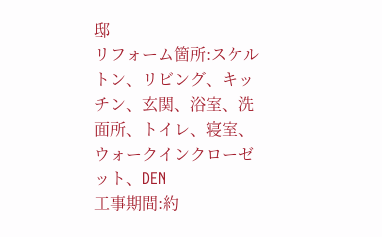邸
リフォーム箇所:スケルトン、リビング、キッチン、玄関、浴室、洗面所、トイレ、寝室、ウォークインクローゼット、DEN
工事期間:約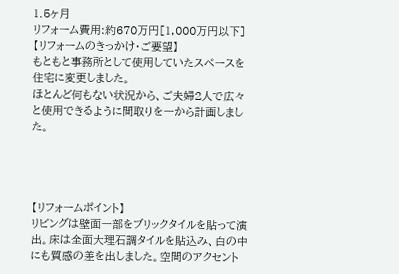1.5ヶ月
リフォーム費用:約670万円[1,000万円以下]
【リフォームのきっかけ・ご要望】
もともと事務所として使用していたスペースを住宅に変更しました。
ほとんど何もない状況から、ご夫婦2人で広々と使用できるように間取りを一から計画しました。




【リフォームポイント】
リビングは壁面一部をブリックタイルを貼って演出。床は全面大理石調タイルを貼込み、白の中にも質感の差を出しました。空間のアクセント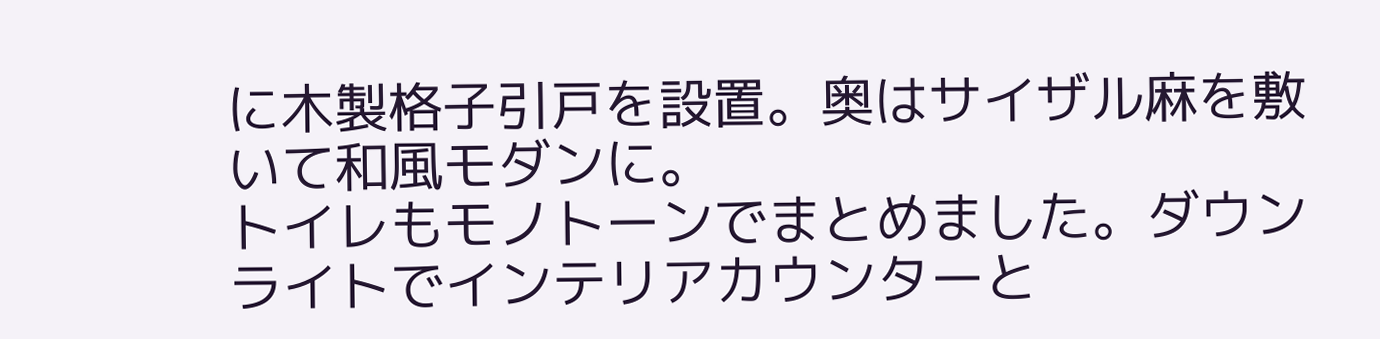に木製格子引戸を設置。奥はサイザル麻を敷いて和風モダンに。
トイレもモノトーンでまとめました。ダウンライトでインテリアカウンターと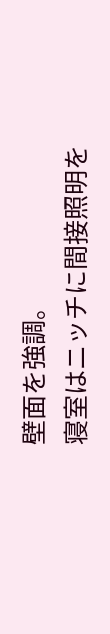壁面を強調。
寝室はニッチに間接照明を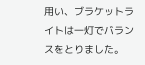用い、ブラケットライトは一灯でバランスをとりました。